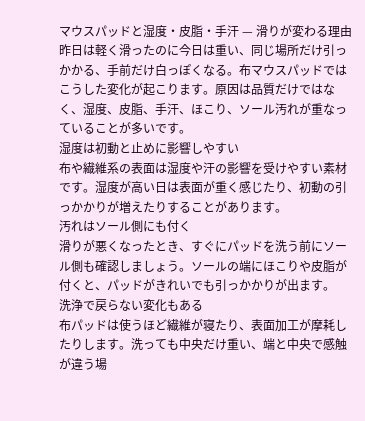マウスパッドと湿度・皮脂・手汗 — 滑りが変わる理由
昨日は軽く滑ったのに今日は重い、同じ場所だけ引っかかる、手前だけ白っぽくなる。布マウスパッドではこうした変化が起こります。原因は品質だけではなく、湿度、皮脂、手汗、ほこり、ソール汚れが重なっていることが多いです。
湿度は初動と止めに影響しやすい
布や繊維系の表面は湿度や汗の影響を受けやすい素材です。湿度が高い日は表面が重く感じたり、初動の引っかかりが増えたりすることがあります。
汚れはソール側にも付く
滑りが悪くなったとき、すぐにパッドを洗う前にソール側も確認しましょう。ソールの端にほこりや皮脂が付くと、パッドがきれいでも引っかかりが出ます。
洗浄で戻らない変化もある
布パッドは使うほど繊維が寝たり、表面加工が摩耗したりします。洗っても中央だけ重い、端と中央で感触が違う場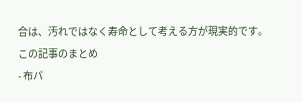合は、汚れではなく寿命として考える方が現実的です。
この記事のまとめ
- 布パ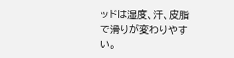ッドは湿度、汗、皮脂で滑りが変わりやすい。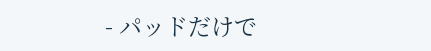- パッドだけで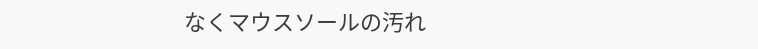なくマウスソールの汚れ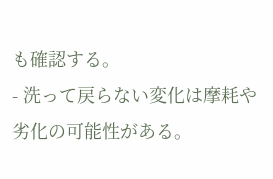も確認する。
- 洗って戻らない変化は摩耗や劣化の可能性がある。